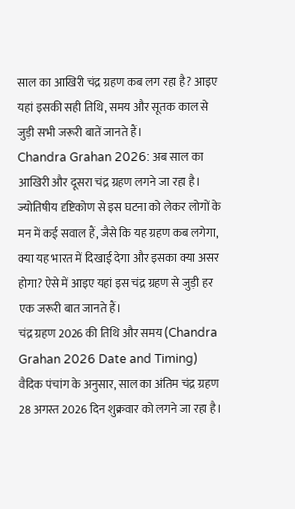साल का आखिरी चंद्र ग्रहण कब लग रहा है? आइए यहां इसकी सही तिथि, समय और सूतक काल से जुड़ी सभी जरूरी बातें जानते हैं।
Chandra Grahan 2026: अब साल का आखिरी और दूसरा चंद्र ग्रहण लगने जा रहा है। ज्योतिषीय दृष्टिकोण से इस घटना को लेकर लोगों के मन में कई सवाल हैं, जैसे कि यह ग्रहण कब लगेगा, क्या यह भारत में दिखाई देगा और इसका क्या असर होगा? ऐसे में आइए यहां इस चंद्र ग्रहण से जुड़ी हर एक जरूरी बात जानते हैं।
चंद्र ग्रहण 2026 की तिथि और समय (Chandra Grahan 2026 Date and Timing)
वैदिक पंचांग के अनुसार, साल का अंतिम चंद्र ग्रहण 28 अगस्त 2026 दिन शुक्रवार को लगने जा रहा है।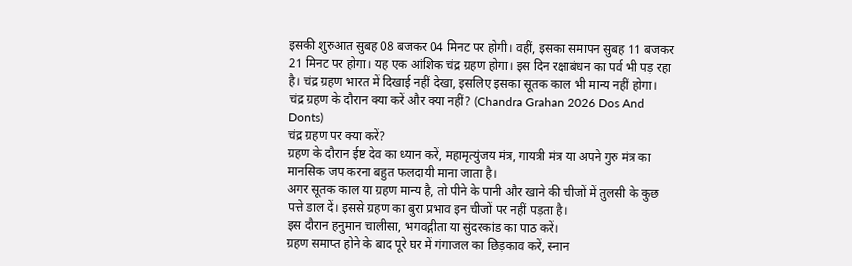इसकी शुरुआत सुबह 08 बजकर 04 मिनट पर होगी। वहीं, इसका समापन सुबह 11 बजकर 21 मिनट पर होगा। यह एक आंशिक चंद्र ग्रहण होगा। इस दिन रक्षाबंधन का पर्व भी पड़ रहा है। चंद्र ग्रहण भारत में दिखाई नहीं देखा, इसलिए इसका सूतक काल भी मान्य नहीं होगा।
चंद्र ग्रहण के दौरान क्या करें और क्या नहीं? (Chandra Grahan 2026 Dos And Donts)
चंद्र ग्रहण पर क्या करें?
ग्रहण के दौरान ईष्ट देव का ध्यान करें, महामृत्युंजय मंत्र, गायत्री मंत्र या अपने गुरु मंत्र का मानसिक जप करना बहुत फलदायी माना जाता है।
अगर सूतक काल या ग्रहण मान्य है, तो पीने के पानी और खाने की चीजों में तुलसी के कुछ पत्ते डाल दें। इससे ग्रहण का बुरा प्रभाव इन चीजों पर नहीं पड़ता है।
इस दौरान हनुमान चालीसा, भगवद्गीता या सुंदरकांड का पाठ करें।
ग्रहण समाप्त होने के बाद पूरे घर में गंगाजल का छिड़काव करें, स्नान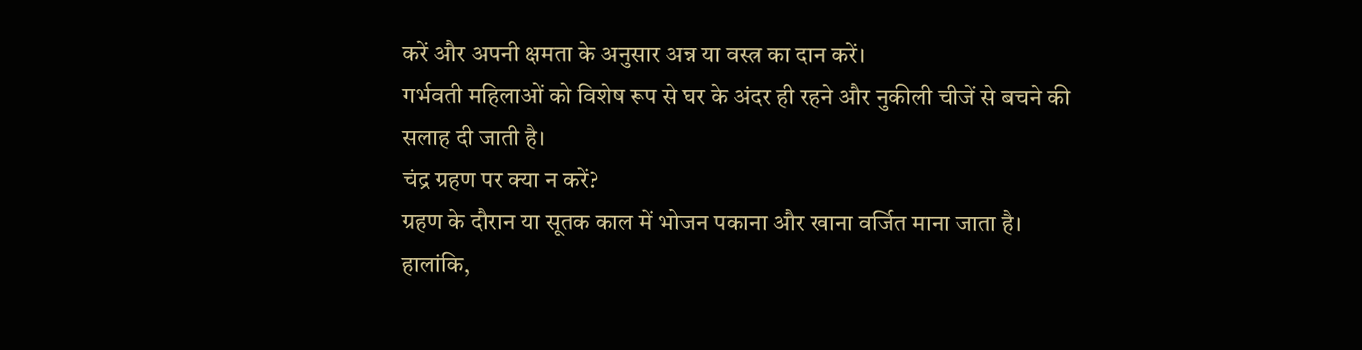करें और अपनी क्षमता के अनुसार अन्न या वस्त्र का दान करें।
गर्भवती महिलाओं को विशेष रूप से घर के अंदर ही रहने और नुकीली चीजें से बचने की सलाह दी जाती है।
चंद्र ग्रहण पर क्या न करें?
ग्रहण के दौरान या सूतक काल में भोजन पकाना और खाना वर्जित माना जाता है। हालांकि,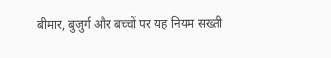बीमार, बुजुर्ग और बच्चों पर यह नियम सख्ती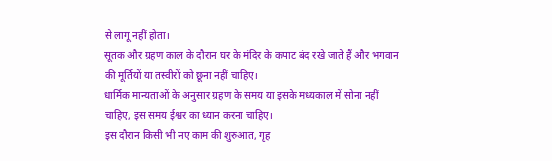से लागू नहीं होता।
सूतक और ग्रहण काल के दौरान घर के मंदिर के कपाट बंद रखे जाते हैं और भगवान की मूर्तियों या तस्वीरों को छूना नहीं चाहिए।
धार्मिक मान्यताओं के अनुसार ग्रहण के समय या इसके मध्यकाल में सोना नहीं चाहिए, इस समय ईश्वर का ध्यान करना चाहिए।
इस दौरान किसी भी नए काम की शुरुआत, गृह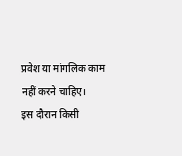प्रवेश या मांगलिक काम नहीं करने चाहिए।
इस दौरान किसी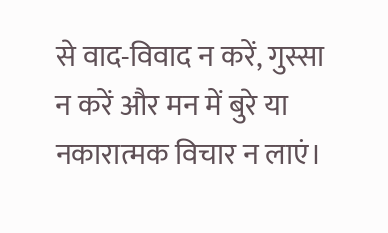से वाद-विवाद न करें, गुस्सा न करें और मन में बुरे या नकारात्मक विचार न लाएं।